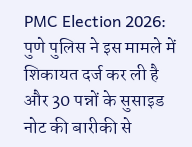PMC Election 2026: पुणे पुलिस ने इस मामले में शिकायत दर्ज कर ली है और 30 पन्नों के सुसाइड नोट की बारीकी से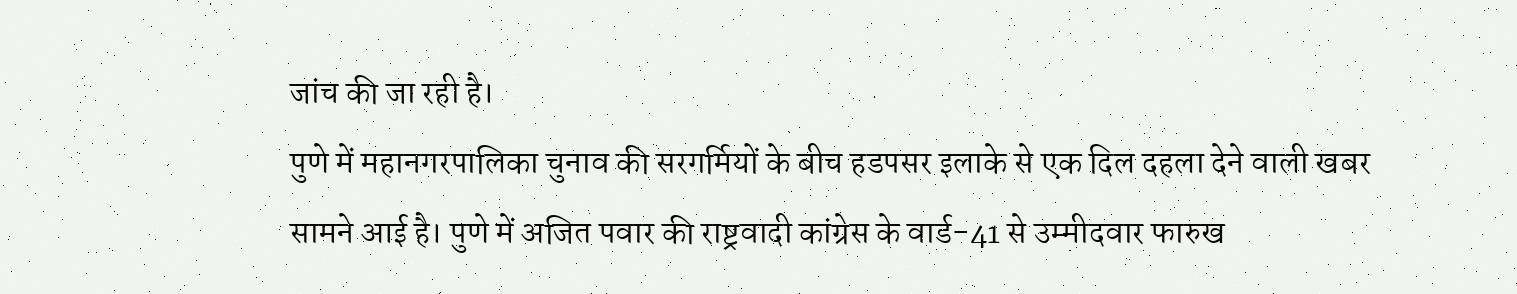जांच की जा रही है।
पुणे में महानगरपालिका चुनाव की सरगर्मियों के बीच हडपसर इलाके से एक दिल दहला देने वाली खबर सामने आई है। पुणे में अजित पवार की राष्ट्रवादी कांग्रेस के वार्ड-41 से उम्मीदवार फारुख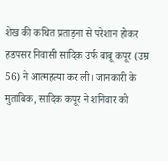शेख की कथित प्रताड़ना से परेशान होकर हडपसर निवासी सादिक उर्फ बाबू कपूर (उम्र 56) ने आत्महत्या कर ली। जानकारी के मुताबिक, सादिक कपूर ने शनिवार को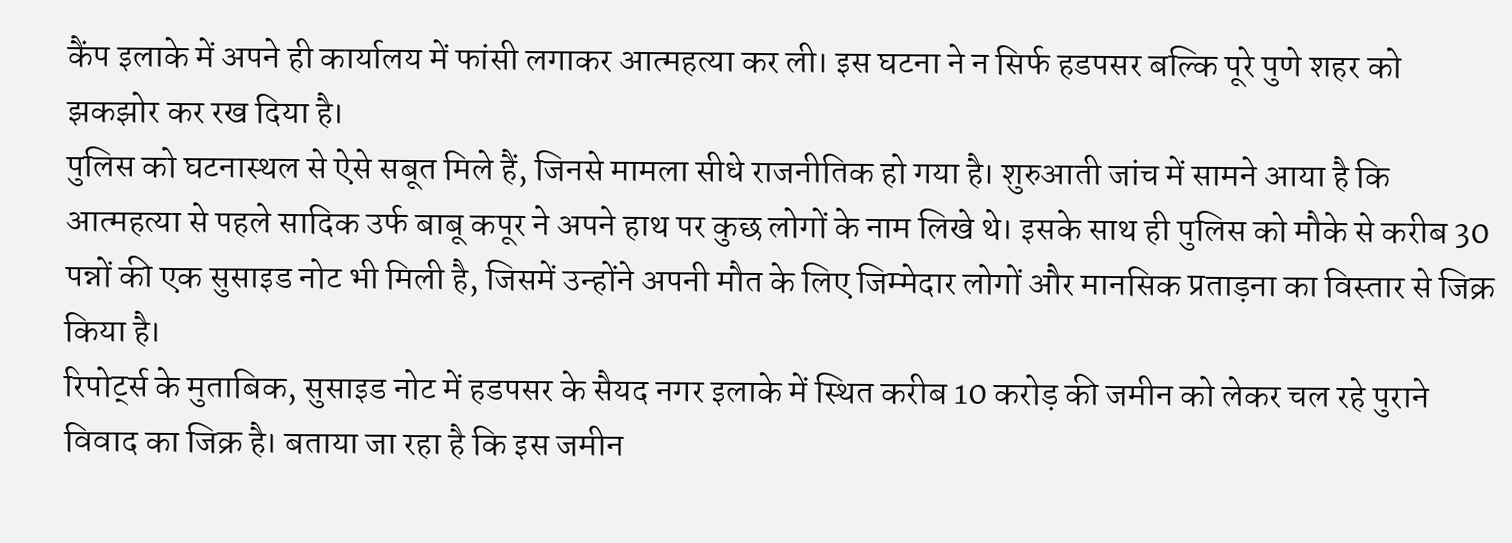कैंप इलाके में अपने ही कार्यालय में फांसी लगाकर आत्महत्या कर ली। इस घटना ने न सिर्फ हडपसर बल्कि पूरे पुणे शहर को झकझोर कर रख दिया है।
पुलिस को घटनास्थल से ऐसे सबूत मिले हैं, जिनसे मामला सीधे राजनीतिक हो गया है। शुरुआती जांच में सामने आया है कि आत्महत्या से पहले सादिक उर्फ बाबू कपूर ने अपने हाथ पर कुछ लोगों के नाम लिखे थे। इसके साथ ही पुलिस को मौके से करीब 30 पन्नों की एक सुसाइड नोट भी मिली है, जिसमें उन्होंने अपनी मौत के लिए जिम्मेदार लोगों और मानसिक प्रताड़ना का विस्तार से जिक्र किया है।
रिपोर्ट्स के मुताबिक, सुसाइड नोट में हडपसर के सैयद नगर इलाके में स्थित करीब 10 करोड़ की जमीन को लेकर चल रहे पुराने विवाद का जिक्र है। बताया जा रहा है कि इस जमीन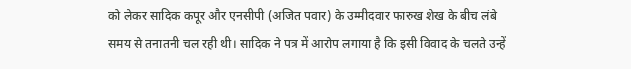को लेकर सादिक कपूर और एनसीपी (अजित पवार) के उम्मीदवार फारुख शेख के बीच लंबे समय से तनातनी चल रही थी। सादिक ने पत्र में आरोप लगाया है कि इसी विवाद के चलते उन्हें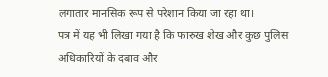लगातार मानसिक रूप से परेशान किया जा रहा था।
पत्र में यह भी लिखा गया है कि फारुख शेख और कुछ पुलिस अधिकारियों के दबाव और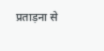प्रताड़ना से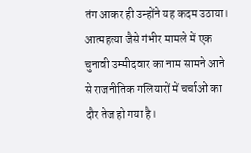तंग आकर ही उन्होंने यह कदम उठाया। आत्महत्या जैसे गंभीर मामले में एक चुनावी उम्मीदवार का नाम सामने आने से राजनीतिक गलियारों में चर्चाओं का दौर तेज हो गया है।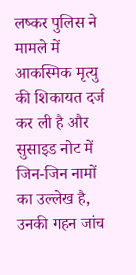लष्कर पुलिस ने मामले में आकस्मिक मृत्यु की शिकायत दर्ज कर ली है और सुसाइड नोट में जिन-जिन नामों का उल्लेख है, उनकी गहन जांच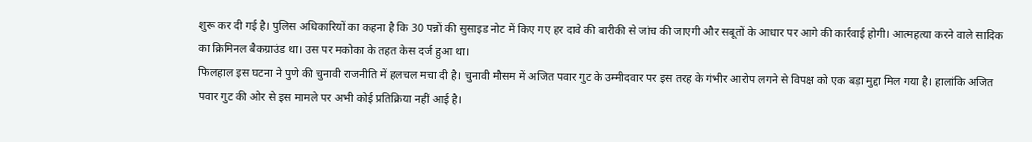शुरू कर दी गई है। पुलिस अधिकारियों का कहना है कि 30 पन्नों की सुसाइड नोट में किए गए हर दावे की बारीकी से जांच की जाएगी और सबूतों के आधार पर आगे की कार्रवाई होगी। आत्महत्या करने वाले सादिक का क्रिमिनल बैकग्राउंड था। उस पर मकोका के तहत केस दर्ज हुआ था।
फिलहाल इस घटना ने पुणे की चुनावी राजनीति में हलचल मचा दी है। चुनावी मौसम में अजित पवार गुट के उम्मीदवार पर इस तरह के गंभीर आरोप लगने से विपक्ष को एक बड़ा मुद्दा मिल गया है। हालांकि अजित पवार गुट की ओर से इस मामले पर अभी कोई प्रतिक्रिया नहीं आई है।